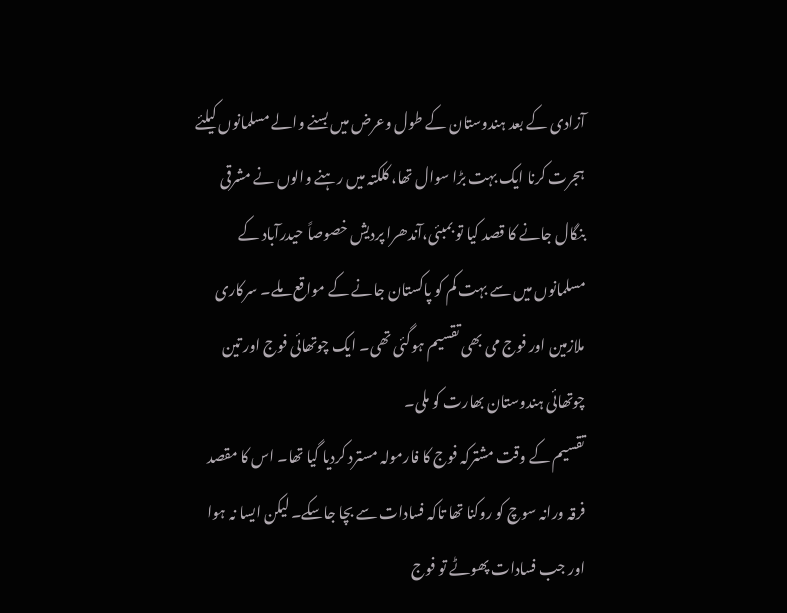آزادی کے بعد ہندوستان کے طول وعرض میں بسنے والے مسلمانوں کیلئے ہجرت کرنا ایک بہت بڑا سوال تھا، کلکتہ میں رہنے والوں نے مشرقی بنگال جانے کا قصد کیا تو بمبئی،آندھرا پردیش خصوصاً حیدرآباد کے مسلمانوں میں سے بہت کم کو پاکستان جانے کے مواقع ملے۔ سرکاری ملازمین اور فوج می بھی تقسیم ہوگئی تھی۔ ایک چوتھائی فوج اور تین چوتھائی ہندوستان بھارت کو ملی۔
تقسیم کے وقت مشترکہ فوج کا فارمولہ مسترد کردیا گیا تھا۔ اس کا مقصد فرقہ ورانہ سوچ کو روکنا تھا تاکہ فسادات سے بچا جاسکے۔ لیکن ایسا نہ ہوا اور جب فسادات پھوٹے تو فوج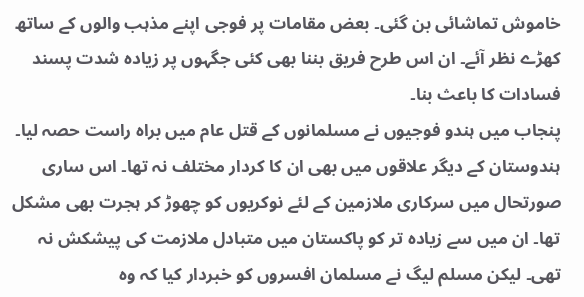خاموش تماشائی بن گئی۔ بعض مقامات پر فوجی اپنے مذہب والوں کے ساتھ کھڑے نظر آئے۔ ان اس طرح فریق بننا بھی کئی جگہوں پر زیادہ شدت پسند فسادات کا باعث بنا۔
پنجاب میں ہندو فوجیوں نے مسلمانوں کے قتل عام میں براہ راست حصہ لیا۔ ہندوستان کے دیگر علاقوں میں بھی ان کا کردار مختلف نہ تھا۔ اس ساری صورتحال میں سرکاری ملازمین کے لئے نوکریوں کو چھوڑ کر ہجرت بھی مشکل تھا۔ ان میں سے زیادہ تر کو پاکستان میں متبادل ملازمت کی پیشکش نہ تھی۔ لیکن مسلم لیگ نے مسلمان افسروں کو خبردار کیا کہ وہ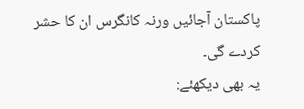پاکستان آجائیں ورنہ کانگرس ان کا حشر کردے گی۔
یہ بھی دیکھئے: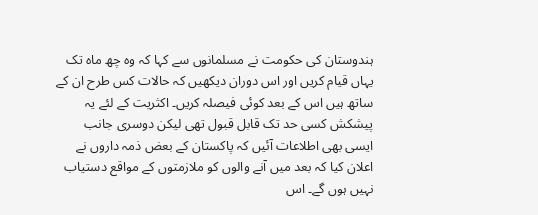ہندوستان کی حکومت نے مسلمانوں سے کہا کہ وہ چھ ماہ تک یہاں قیام کریں اور اس دوران دیکھیں کہ حالات کس طرح ان کے ساتھ ہیں اس کے بعد کوئی فیصلہ کریں۔ اکثریت کے لئے یہ پیشکش کسی حد تک قابل قبول تھی لیکن دوسری جانب ایسی بھی اطلاعات آئیں کہ پاکستان کے بعض ذمہ داروں نے اعلان کیا کہ بعد میں آنے والوں کو ملازمتوں کے مواقع دستیاب نہیں ہوں گے۔ اس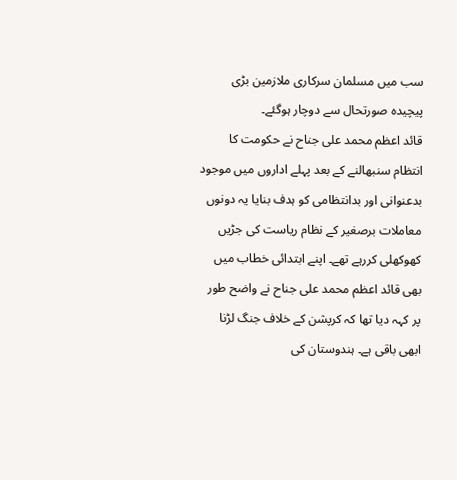سب میں مسلمان سرکاری ملازمین بڑی پیچیدہ صورتحال سے دوچار ہوگئے۔
قائد اعظم محمد علی جناح نے حکومت کا انتظام سنبھالنے کے بعد پہلے اداروں میں موجود بدعنوانی اور بدانتظامی کو ہدف بنایا یہ دونوں معاملات برصغیر کے نظام ریاست کی جڑیں کھوکھلی کررہے تھے۔ اپنے ابتدائی خطاب میں بھی قائد اعظم محمد علی جناح نے واضح طور پر کہہ دیا تھا کہ کرپشن کے خلاف جنگ لڑنا ابھی باقی ہے۔ ہندوستان کی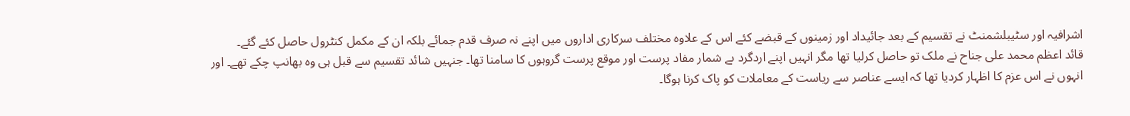اشرافیہ اور سٹیبلشمنٹ نے تقسیم کے بعد جائیداد اور زمینوں کے قبضے کئے اس کے علاوہ مختلف سرکاری اداروں میں اپنے نہ صرف قدم جمائے بلکہ ان کے مکمل کنٹرول حاصل کئے گئے۔
قائد اعظم محمد علی جناح نے ملک تو حاصل کرلیا تھا مگر انہیں اپنے اردگرد ںے شمار مفاد پرست اور موقع پرست گروہوں کا سامنا تھا۔ جنہیں شائد تقسیم سے قبل ہی وہ بھانپ چکے تھے۔ اور انہوں نے اس عزم کا اظہار کردیا تھا کہ ایسے عناصر سے ریاست کے معاملات کو پاک کرنا ہوگا۔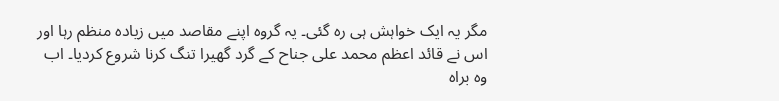مگر یہ ایک خواہش ہی رہ گئی۔ یہ گروہ اپنے مقاصد میں زیادہ منظم رہا اور اس نے قائد اعظم محمد علی جناح کے گرد گھیرا تنگ کرنا شروع کردیا۔ اب وہ براہ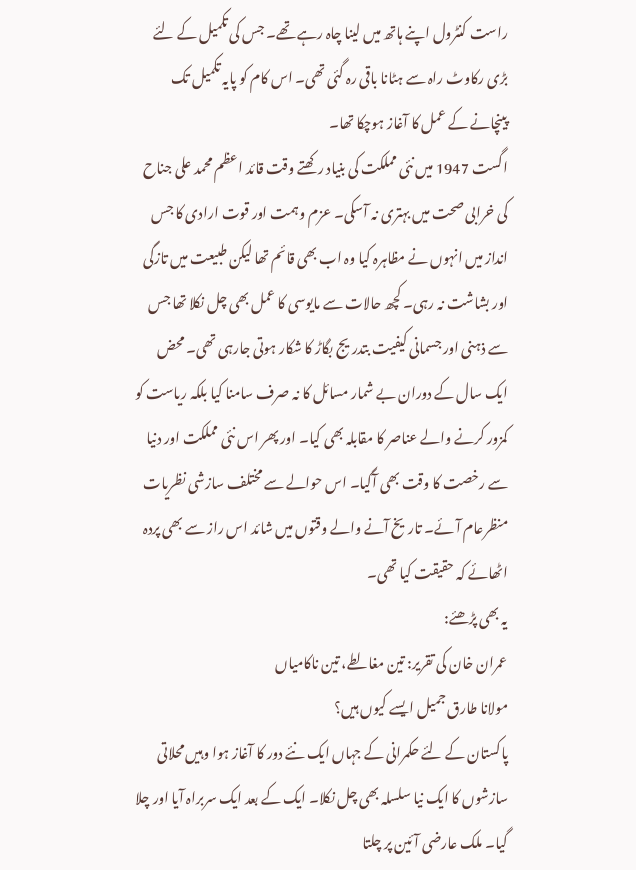راست کنٹرول اپنے ہاتھ میں لینا چاہ رہے تھے۔ جس کی تکمیل کے لئے بڑی رکاوٹ راہ سے ہٹانا باقی رہ گئی تھی۔ اس کام کو پایہ تکمیل تک پینچانے کے عمل کا آغاز ہوچکا تھا۔
اگست 1947 میں نئی مملکت کی بنیاد رکھتے وقت قائد اعظم محمد علی جناح کی خرابی صحت میں بہتری نہ آسکی۔ عزم وہمت اور قوت ارادی کا جس انداز میں انہوں نے مظاہرہ کیا وہ اب بھی قائم تھا لیکن طبیعت میں تازگی اور بشاشت نہ رہی۔ کچھ حالات سے مایوسی کا عمل بھی چل نکلا تھا جس سے ذہنی اور جسمانی کیفیت بتدریج بگاڑ کا شکار ہوتی جارہی تھی۔ محض ایک سال کے دوران بے شمار مسائل کا نہ صرف سامنا کیا بلکہ ریاست کو کمزور کرنے والے عناصر کا مقابلہ بھی کیا۔ اور پھر اس نئی مملکت اور دنیا سے رخصت کا وقت بھی آگیا۔ اس حوالے سے مختلف سازشی نظریات منظرعام آئے۔ تاریخ آنے والے وقتوں میں شائد اس راز سے بھی پردہ اٹھائے کہ حقیقت کیا تھی۔
یہ بھی پڑھئے:
عمران خان کی تقریر: تین مغالطے، تین ناکامیاں
مولانا طارق جمیل ایسے کیوں ہیں؟
پاکستان کے لئے حکمرانی کے جہاں ایک نئے دور کا آغاز ہوا وہیں محلاتی سازشوں کا ایک نیا سلسلہ بھی چل نکلا۔ ایک کے بعد ایک سربراہ آیا اور چلا گیا۔ ملک عارضی آئین پر چلتا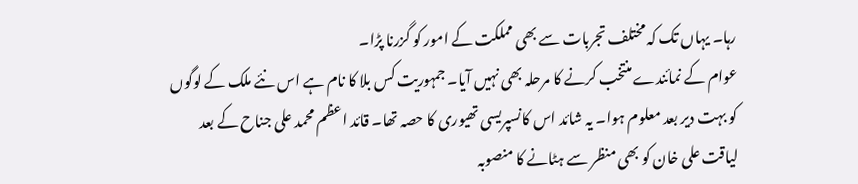رہا۔ یہاں تک کہ مختلف تجربات سے بھی مملکت کے امور کو گزرنا پڑا۔
عوام کے نمائندے منتخب کرنے کا مرحلہ بھی نہیں آیا۔ جمہوریت کس بلا کا نام ہے اس نئے ملک کے لوگوں کو بہت دیر بعد معلوم ہوا۔ یہ شائد اس کانسپریسی تھیوری کا حصہ تھا۔ قائد اعظم محمد علی جناح کے بعد لیاقت علی خان کو بھی منظر سے ہٹانے کا منصوبہ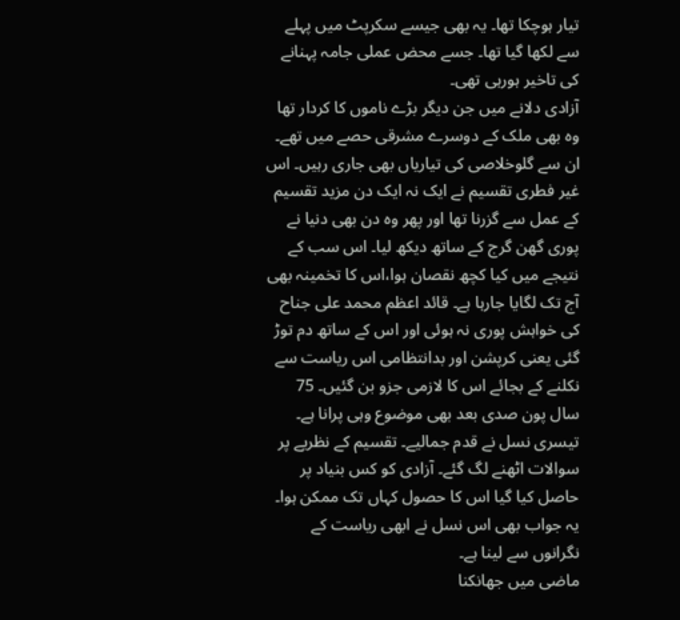تیار ہوچکا تھا۔ یہ بھی جیسے سکرپٹ میں پہلے سے لکھا گیا تھا۔ جسے محض عملی جامہ پہنانے کی تاخیر ہورہی تھی۔
آزادی دلانے میں جن دیگر بڑے ناموں کا کردار تھا وہ بھی ملک کے دوسرے مشرقی حصے میں تھے۔ ان سے گلوخلاصی کی تیاریاں بھی جاری رہیں۔ اس غیر فطری تقسیم نے ایک نہ ایک دن مزید تقسیم کے عمل سے گزرنا تھا اور پھر وہ دن بھی دنیا نے پوری گھن گرج کے ساتھ دیکھ لیا۔ اس سب کے نتیجے میں کیا کچھ نقصان ہوا،اس کا تخمینہ بھی آج تک لگایا جارہا ہے۔ قائد اعظم محمد علی جناح کی خواہش پوری نہ ہوئی اور اس کے ساتھ دم توڑ گئی یعنی کرپشن اور بدانتظامی اس ریاست سے نکلنے کے بجائے اس کا لازمی جزو بن گئیں۔ 75 سال پون صدی بعد بھی موضوع وہی پرانا ہے۔ تیسری نسل نے قدم جمالیے۔ تقسیم کے نظریے پر سوالات اٹھنے لگ گئے۔ آزادی کو کس بنیاد پر حاصل کیا گیا اس کا حصول کہاں تک ممکن ہوا۔ یہ جواب بھی اس نسل نے ابھی ریاست کے نگرانوں سے لینا ہے۔
ماضی میں جھانکنا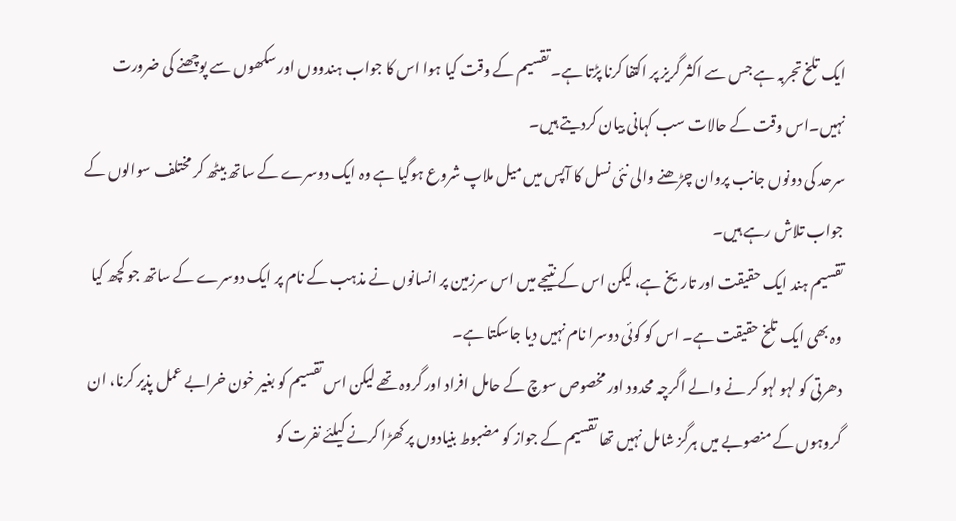ایک تلخ تجربہ ہے جس سے اکثر گریز پر اکتفا کرنا پڑتا ہے۔ تقسیم کے وقت کیا ہوا اس کا جواب ہندووں اور سکھوں سے پوچھنے کی ضرورت نہیں۔اس وقت کے حالات سب کہانی بیان کردیتے ہیں۔
سرحد کی دونوں جانب پروان چڑھنے والی نئی نسل کا آپس میں میل ملاپ شروع ہوگیا ہے وہ ایک دوسرے کے ساتھ بیٹھ کر مختلف سوالوں کے جواب تلاش رہے ہیں۔
تقسیم ہند ایک حقیقت اور تاریخ ہے، لیکن اس کے نتیجے میں اس سرزمین پر انسانوں نے مذہب کے نام پر ایک دوسرے کے ساتھ جو کچھ کیا وہ بھی ایک تلخ حقیقت ہے۔ اس کو کوئی دوسرا نام نہیں دیا جاسکتا ہے۔
دھرتی کو لہو لہو کر نے والے اگرچہ محدود اور مخصوص سوچ کے حامل افراد اور گروہ تھے لیکن اس تقسیم کو بغیر خون خرابے عمل پذیر کرنا، ان گروہوں کے منصوبے میں ہرگز شامل نہیں تھا تقسیم کے جواز کو مضبوط بنیادوں پر کھڑا کرنے کیلئے نفرت کو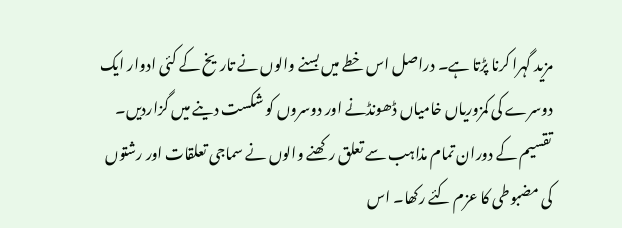مزید گہرا کرنا پڑتا ہے۔ دراصل اس خطے میں بسنے والوں نے تاریخ کے کئی ادوار ایک دوسرے کی کمزوریاں خامیاں ڈھونڈنے اور دوسروں کو شکست دینے میں گزاردیں۔ تقسیم کے دوران تمام مذاہب سے تعلق رکھنے والوں نے سماجی تعلقات اور رشتوں کی مضبوطی کا عزم کئے رکھا۔ اس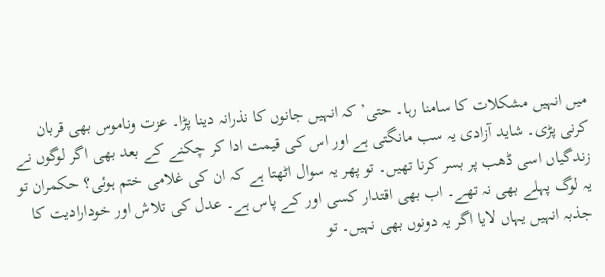میں انہیں مشکلات کا سامنا رہا۔ حتی’ کہ انہیں جانوں کا نذرانہ دینا پڑا۔ عزت وناموس بھی قربان کرنی پڑی۔ شاید آزادی یہ سب مانگتی ہے اور اس کی قیمت ادا کر چکنے کے بعد بھی اگر لوگوں نے زندگیاں اسی ڈھب پر بسر کرنا تھیں۔ تو پھر یہ سوال اٹھتا ہے کہ ان کی غلامی ختم ہوئی؟ حکمران تو یہ لوگ پہلے بھی نہ تھے۔ اب بھی اقتدار کسی اور کے پاس ہے۔ عدل کی تلاش اور خودارادیت کا جذبہ انہیں یہاں لایا اگر یہ دونوں بھی نہیں۔ تو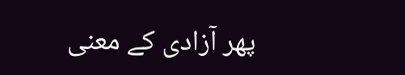پھر آزادی کے معنی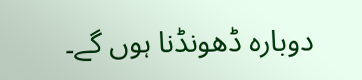دوبارہ ڈھونڈنا ہوں گے۔